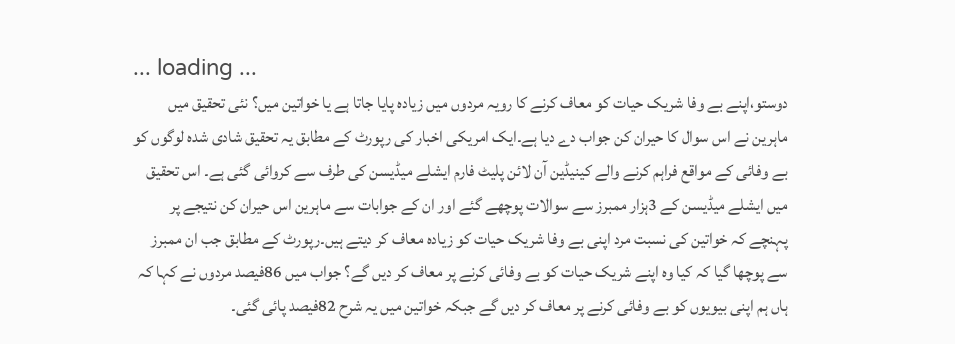... loading ...
دوستو،اپنے بے وفا شریک حیات کو معاف کرنے کا رویہ مردوں میں زیادہ پایا جاتا ہے یا خواتین میں؟ نئی تحقیق میں ماہرین نے اس سوال کا حیران کن جواب دے دیا ہے۔ایک امریکی اخبار کی رپورٹ کے مطابق یہ تحقیق شادی شدہ لوگوں کو بے وفائی کے مواقع فراہم کرنے والے کینیڈین آن لائن پلیٹ فارم ایشلے میڈیسن کی طرف سے کروائی گئی ہے۔ اس تحقیق میں ایشلے میڈیسن کے 3ہزار ممبرز سے سوالات پوچھے گئے اور ان کے جوابات سے ماہرین اس حیران کن نتیجے پر پہنچے کہ خواتین کی نسبت مرد اپنی بے وفا شریک حیات کو زیادہ معاف کر دیتے ہیں۔رپورٹ کے مطابق جب ان ممبرز سے پوچھا گیا کہ کیا وہ اپنے شریک حیات کو بے وفائی کرنے پر معاف کر دیں گے؟ جواب میں 86فیصد مردوں نے کہا کہ ہاں ہم اپنی بیویوں کو بے وفائی کرنے پر معاف کر دیں گے جبکہ خواتین میں یہ شرح 82فیصد پائی گئی۔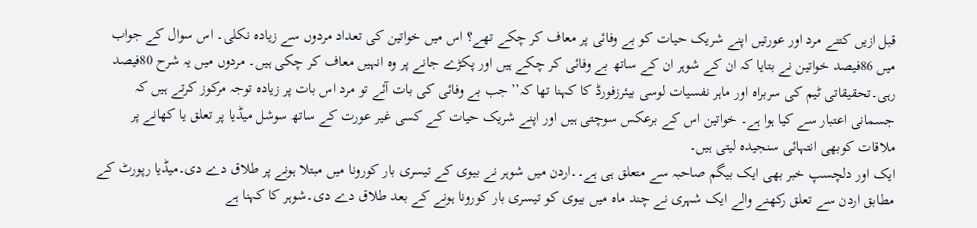قبل ازیں کتنے مرد اور عورتیں اپنے شریک حیات کو بے وفائی پر معاف کر چکے تھے؟ اس میں خواتین کی تعداد مردوں سے زیادہ نکلی۔ اس سوال کے جواب میں 86فیصد خواتین نے بتایا کہ ان کے شوہر ان کے ساتھ بے وفائی کر چکے ہیں اور پکڑے جانے پر وہ انہیں معاف کر چکی ہیں۔ مردوں میں یہ شرح 80فیصد رہی۔تحقیقاتی ٹیم کی سربراہ اور ماہر نفسیات لوسی بیئرزفورڈ کا کہنا تھا کہ’’جب بے وفائی کی بات آئے تو مرد اس بات پر زیادہ توجہ مرکوز کرتے ہیں کہ جسمانی اعتبار سے کیا ہوا ہے۔ خواتین اس کے برعکس سوچتی ہیں اور اپنے شریک حیات کے کسی غیر عورت کے ساتھ سوشل میڈیا پر تعلق یا کھانے پر ملاقات کوبھی انتہائی سنجیدہ لیتی ہیں۔
ایک اور دلچسپ خبر بھی ایک بیگم صاحبہ سے متعلق ہی ہے۔۔اردن میں شوہر نے بیوی کے تیسری بار کورونا میں مبتلا ہونے پر طلاق دے دی۔میڈیا رپورٹ کے مطابق اردن سے تعلق رکھنے والے ایک شہری نے چند ماہ میں بیوی کو تیسری بار کورونا ہونے کے بعد طلاق دے دی۔شوہر کا کہنا ہے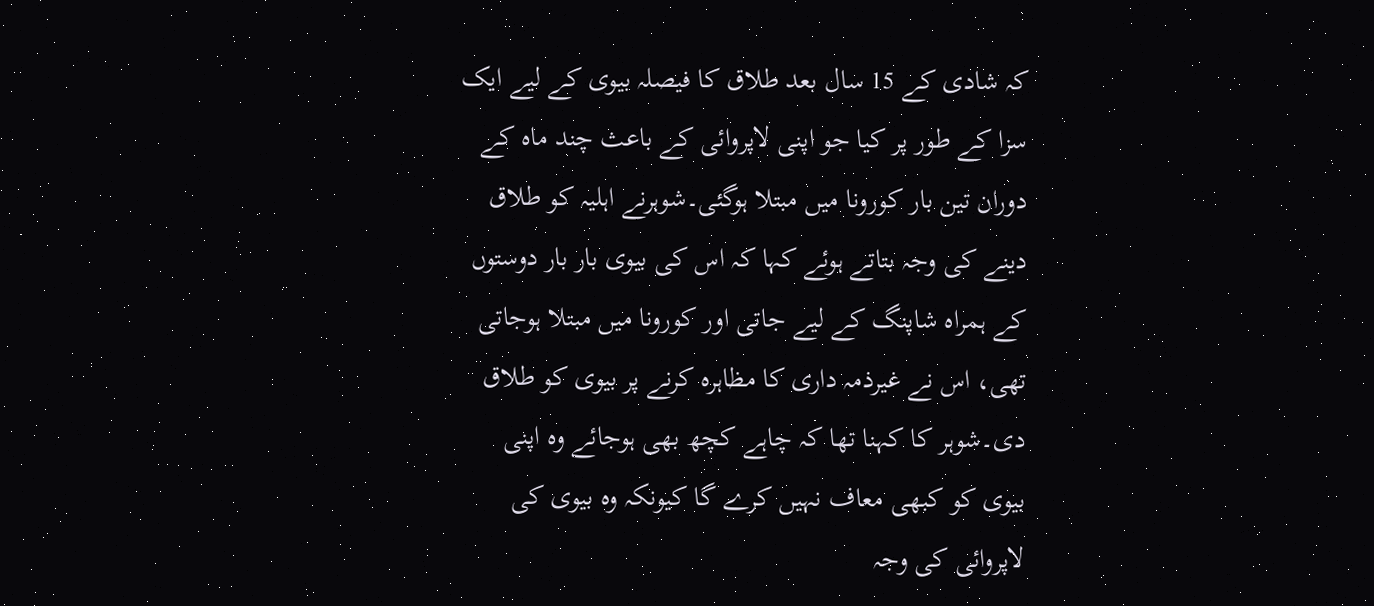کہ شادی کے 15 سال بعد طلاق کا فیصلہ بیوی کے لیے ایک سزا کے طور پر کیا جو اپنی لاپروائی کے باعث چند ماہ کے دوران تین بار کورونا میں مبتلا ہوگئی۔شوہرنے اہلیہ کو طلاق دینے کی وجہ بتاتے ہوئے کہا کہ اس کی بیوی بار بار دوستوں کے ہمراہ شاپنگ کے لیے جاتی اور کورونا میں مبتلا ہوجاتی تھی، اس نے غیرذمہ داری کا مظاہرہ کرنے پر بیوی کو طلاق دی۔شوہر کا کہنا تھا کہ چاہے کچھ بھی ہوجائے وہ اپنی بیوی کو کبھی معاف نہیں کرے گا کیونکہ وہ بیوی کی لاپروائی کی وجہ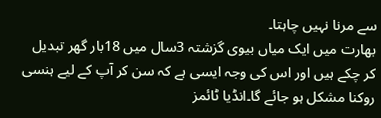سے مرنا نہیں چاہتا۔
بھارت میں ایک میاں بیوی گزشتہ 3سال میں 18بار گھر تبدیل کر چکے ہیں اور اس کی وجہ ایسی ہے کہ سن کر آپ کے لیے ہنسی روکنا مشکل ہو جائے گا۔انڈیا ٹائمز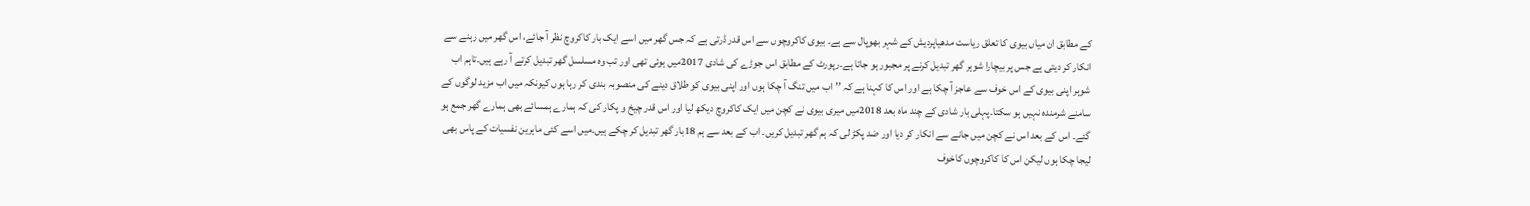کے مطابق ان میاں بیوی کا تعلق ریاست مدھیاپردیش کے شہر بھوپال سے ہے۔ بیوی کاکروچوں سے اس قدر ڈرتی ہے کہ جس گھر میں اسے ایک بار کاکروچ نظر آ جائے، اس گھر میں رہنے سے انکار کر دیتی ہے جس پر بیچارا شوہر گھر تبدیل کرنے پر مجبور ہو جاتا ہے۔رپورٹ کے مطابق اس جوڑے کی شادی 2017میں ہوئی تھی اور تب وہ مسلسل گھر تبدیل کرتے آ رہے ہیں۔تاہم اب شوہر اپنی بیوی کے اس خوف سے عاجز آ چکا ہے اور اس کا کہنا ہے کہ ’’اب میں تنگ آ چکا ہوں اور اپنی بیوی کو طلاق دینے کی منصوبہ بندی کر رہا ہوں کیونکہ میں اب مزید لوگوں کے سامنے شرمندہ نہیں ہو سکتا۔پہلی بار شادی کے چند ماہ بعد 2018میں میری بیوی نے کچن میں ایک کاکروچ دیکھ لیا اور اس قدر چیخ و پکار کی کہ ہمارے ہمسائے بھی ہمارے گھر جمع ہو گئے۔ اس کے بعد اس نے کچن میں جانے سے انکار کر دیا اور ضد پکڑ لی کہ ہم گھر تبدیل کریں۔ اب کے بعد سے ہم 18بار گھر تبدیل کر چکے ہیں۔میں اسے کئی ماہرین نفسیات کے پاس بھی لیجا چکا ہوں لیکن اس کا کاکروچوں کاخوف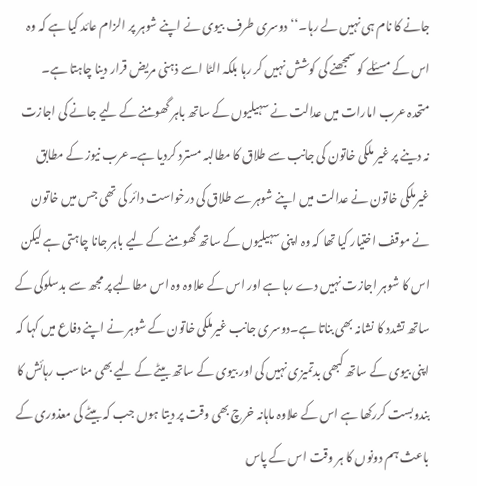جانے کا نام ہی نہیں لے رہا۔‘‘دوسری طرف بیوی نے اپنے شوہر پر الزام عائد کیا ہے کہ وہ اس کے مسئلے کو سمجھنے کی کوشش نہیں کر رہا بلکہ الٹا اسے ذہنی مریض قرار دینا چاہتا ہے۔
متحدہ عرب امارات میں عدالت نے سہیلیوں کے ساتھ باہر گھومنے کے لیے جانے کی اجازت نہ دینے پر غیر ملکی خاتون کی جانب سے طلاق کا مطالبہ مسترد کردیا ہے۔عرب نیوز کے مطابق غیرملکی خاتون نے عدالت میں اپنے شوہر سے طلاق کی درخواست دائر کی تھی جس میں خاتون نے موقف اختیار کیا تھا کہ وہ اپنی سہیلیوں کے ساتھ گھومنے کے لیے باہر جانا چاہتی ہے لیکن اس کا شوہر اجازت نہیں دے رہا ہے اور اس کے علاوہ وہ اس مطالبے پر مجھ سے بدسلوکی کے ساتھ تشدد کا نشانہ بھی بناتا ہے۔دوسری جانب غیرملکی خاتون کے شوہر نے اپنے دفاع میں کہا کہ اپنی بیوی کے ساتھ کبھی بدتمیزی نہیں کی اور بیوی کے ساتھ بیٹے کے لیے بھی مناسب رہائش کا بندوبست کررکھا ہے اس کے علاوہ ماہانہ خرچ بھی وقت پر دیتا ہوں جب کہ بیٹے کی معذوری کے باعث ہم دونوں کا ہر وقت اس کے پاس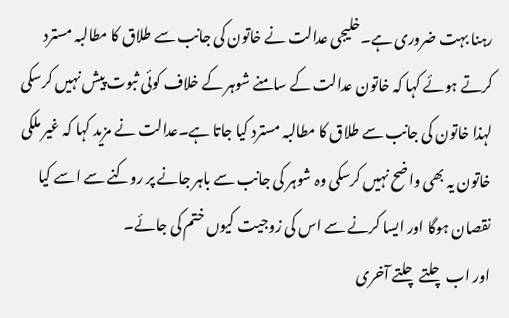رہنا بہت ضروری ہے۔خلیجی عدالت نے خاتون کی جانب سے طلاق کا مطالبہ مسترد کرتے ہوئے کہا کہ خاتون عدالت کے سامنے شوہر کے خلاف کوئی ثبوت پیش نہیں کرسکی لہذا خاتون کی جانب سے طلاق کا مطالبہ مسترد کیا جاتا ہے۔عدالت نے مزید کہا کہ غیر ملکی خاتون یہ بھی واضح نہیں کرسکی وہ شوہر کی جانب سے باہر جانے پر روکنے سے اسے کیا نقصان ہوگا اور ایسا کرنے سے اس کی زوجیت کیوں ختم کی جائے۔
اور اب چلتے چلتے آخری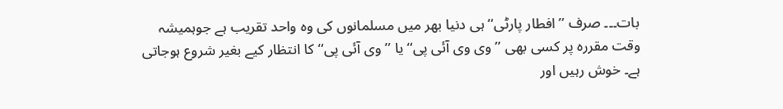بات۔۔۔ صرف ’’افطار پارٹی‘‘ ہی دنیا بھر میں مسلمانوں کی وہ واحد تقریب ہے جوہمیشہ وقت مقررہ پر کسی بھی ’’وی وی آئی پی‘‘ یا ’’ وی آئی پی‘‘ کا انتظار کیے بغیر شروع ہوجاتی ہے۔ خوش رہیں اور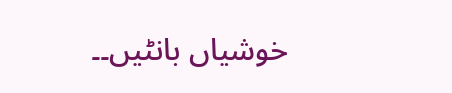خوشیاں بانٹیں۔۔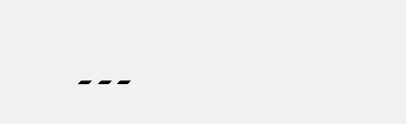۔۔۔